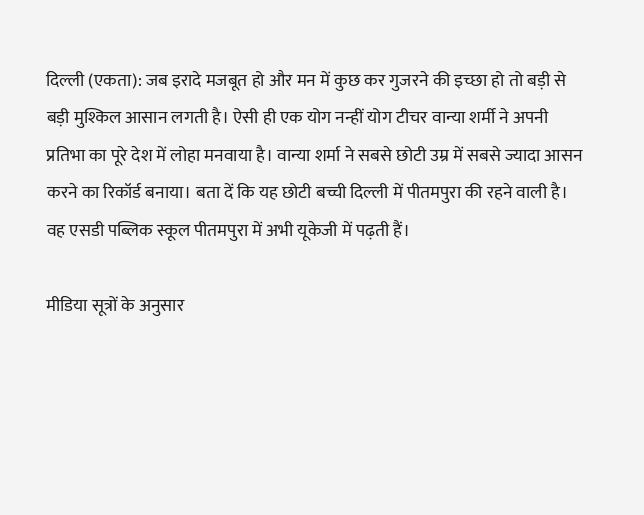दिल्ली (एकता): जब इरादे मजबूत हो और मन में कुछ कर गुजरने की इच्छा हो तो बड़ी से बड़ी मुश्किल आसान लगती है। ऐसी ही एक योग नन्हीं योग टीचर वान्या शर्मी ने अपनी प्रतिभा का पूरे देश में लोहा मनवाया है। वान्या शर्मा ने सबसे छोटी उम्र में सबसे ज्यादा आसन करने का रिकॉर्ड बनाया। बता दें कि यह छोटी बच्ची दिल्ली में पीतमपुरा की रहने वाली है। वह एसडी पब्लिक स्कूल पीतमपुरा में अभी यूकेजी में पढ़ती हैं।

मीडिया सूत्रों के अनुसार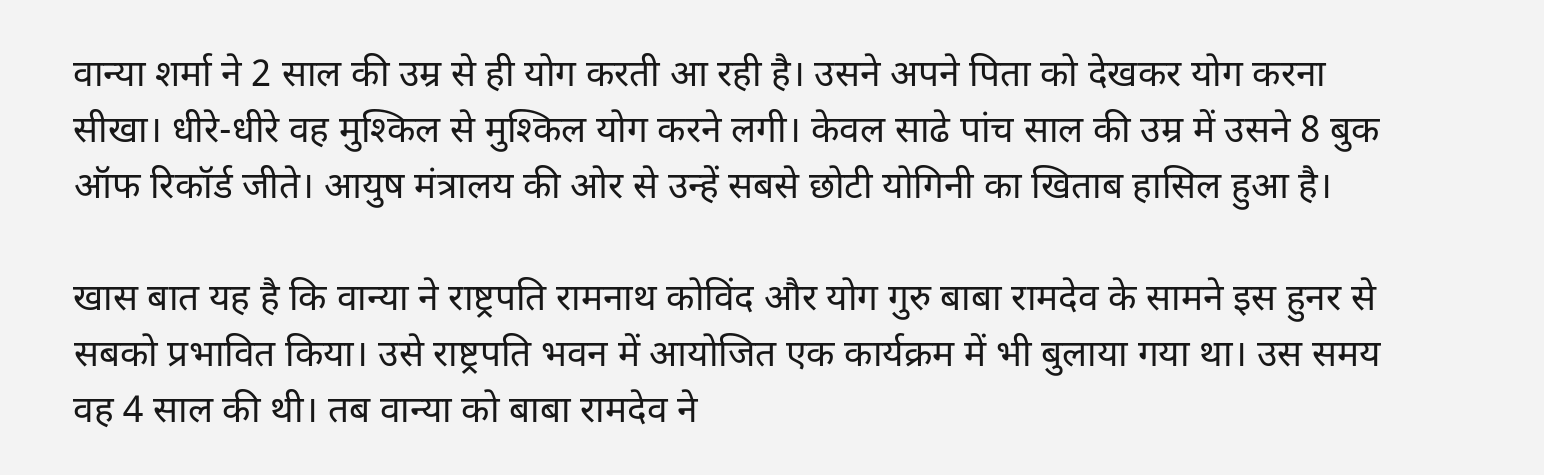वान्या शर्मा ने 2 साल की उम्र से ही योग करती आ रही है। उसने अपने पिता को देखकर योग करना सीखा। धीरे-धीरे वह मुश्किल से मुश्किल योग करने लगी। केवल साढे पांच साल की उम्र में उसने 8 बुक ऑफ रिकॉर्ड जीते। आयुष मंत्रालय की ओर से उन्हें सबसे छोटी योगिनी का खिताब हासिल हुआ है।

खास बात यह है कि वान्या ने राष्ट्रपति रामनाथ कोविंद और योग गुरु बाबा रामदेव के सामने इस हुनर से सबको प्रभावित किया। उसे राष्ट्रपति भवन में आयोजित एक कार्यक्रम में भी बुलाया गया था। उस समय वह 4 साल की थी। तब वान्या को बाबा रामदेव ने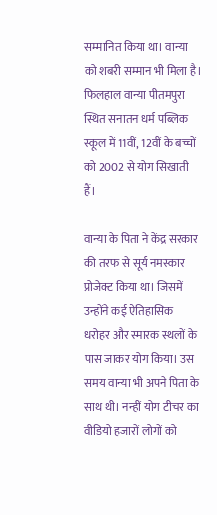सम्मानित किया था। वान्या को शबरी सम्मान भी मिला है। फिलहाल वान्या पीतमपुरा स्थित सनातन धर्म पब्लिक स्कूल में 11वीं, 12वीं के बच्चों को 2002 से योग सिखाती हैं।

वान्या के पिता ने केंद्र सरकार की तरफ से सूर्य नमस्कार प्रोजेक्ट किया था। जिसमें उन्होंने कई ऐतिहासिक धरोहर और स्मारक स्थलों के पास जाकर योग किया। उस समय वान्या भी अपने पिता के साथ थी। नन्हीं योग टीचर का वीडियो हजारों लोगों को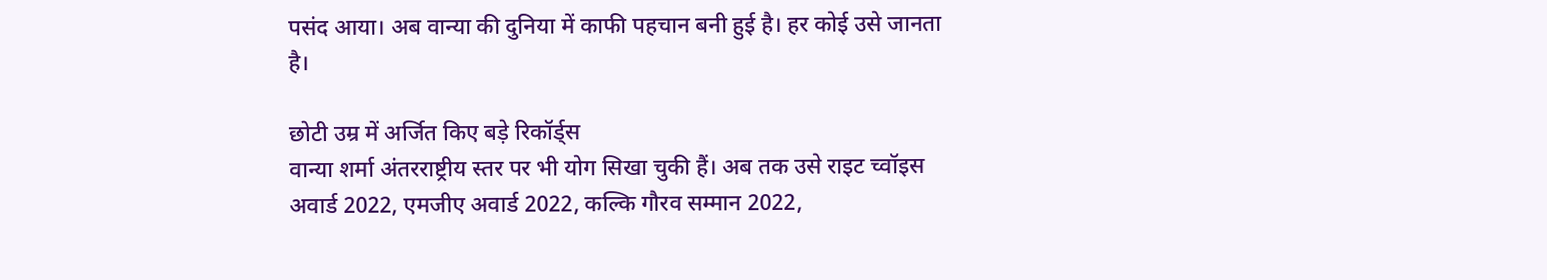पसंद आया। अब वान्या की दुनिया में काफी पहचान बनी हुई है। हर कोई उसे जानता है।

छोटी उम्र में अर्जित किए बड़े रिकॉर्ड्स
वान्या शर्मा अंतरराष्ट्रीय स्तर पर भी योग सिखा चुकी हैं। अब तक उसे राइट च्वॉइस अवार्ड 2022, एमजीए अवार्ड 2022, कल्कि गौरव सम्मान 2022,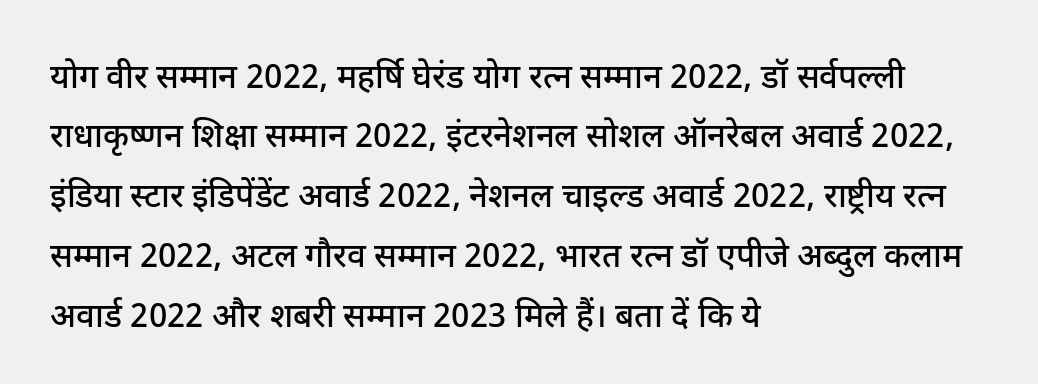योग वीर सम्मान 2022, महर्षि घेरंड योग रत्न सम्मान 2022, डॉ सर्वपल्ली राधाकृष्णन शिक्षा सम्मान 2022, इंटरनेशनल सोशल ऑनरेबल अवार्ड 2022, इंडिया स्टार इंडिपेंडेंट अवार्ड 2022, नेशनल चाइल्ड अवार्ड 2022, राष्ट्रीय रत्न सम्मान 2022, अटल गौरव सम्मान 2022, भारत रत्न डॉ एपीजे अब्दुल कलाम अवार्ड 2022 और शबरी सम्मान 2023 मिले हैं। बता दें कि ये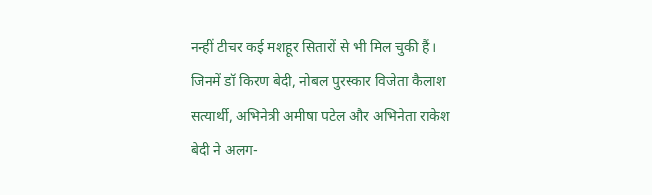नन्हीं टीचर कई मशहूर सितारों से भी मिल चुकी हैं। जिनमें डॉ किरण बेदी, नोबल पुरस्कार विजेता कैलाश सत्यार्थी, अभिनेत्री अमीषा पटेल और अभिनेता राकेश बेदी ने अलग-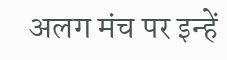अलग मंच पर इन्हें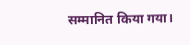सम्मानित किया गया।